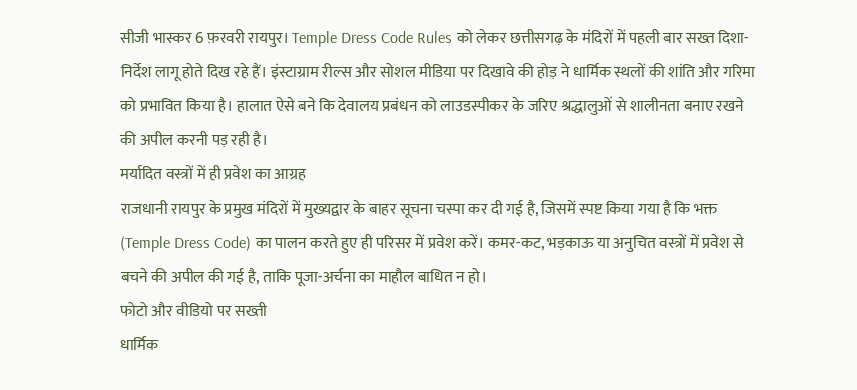सीजी भास्कर 6 फ़रवरी रायपुर। Temple Dress Code Rules को लेकर छत्तीसगढ़ के मंदिरों में पहली बार सख्त दिशा-निर्देश लागू होते दिख रहे हैं। इंस्टाग्राम रील्स और सोशल मीडिया पर दिखावे की होड़ ने धार्मिक स्थलों की शांति और गरिमा को प्रभावित किया है। हालात ऐसे बने कि देवालय प्रबंधन को लाउडस्पीकर के जरिए श्रद्धालुओं से शालीनता बनाए रखने की अपील करनी पड़ रही है।
मर्यादित वस्त्रों में ही प्रवेश का आग्रह
राजधानी रायपुर के प्रमुख मंदिरों में मुख्यद्वार के बाहर सूचना चस्पा कर दी गई है, जिसमें स्पष्ट किया गया है कि भक्त (Temple Dress Code) का पालन करते हुए ही परिसर में प्रवेश करें। कमर-कट, भड़काऊ या अनुचित वस्त्रों में प्रवेश से बचने की अपील की गई है, ताकि पूजा-अर्चना का माहौल बाधित न हो।
फोटो और वीडियो पर सख्ती
धार्मिक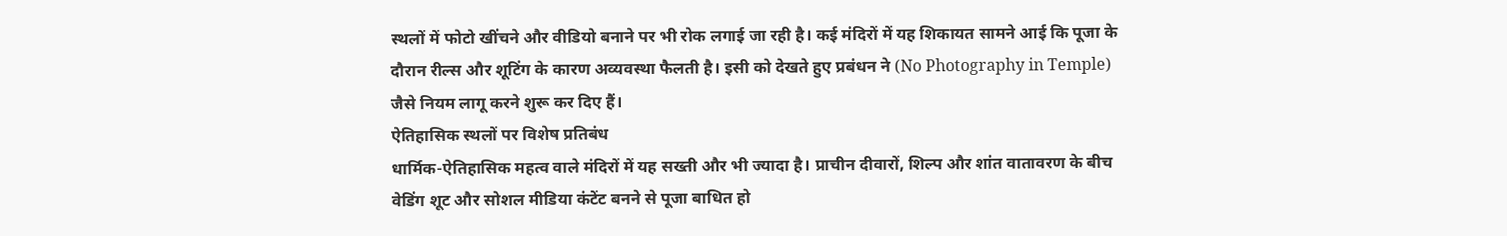स्थलों में फोटो खींचने और वीडियो बनाने पर भी रोक लगाई जा रही है। कई मंदिरों में यह शिकायत सामने आई कि पूजा के दौरान रील्स और शूटिंग के कारण अव्यवस्था फैलती है। इसी को देखते हुए प्रबंधन ने (No Photography in Temple) जैसे नियम लागू करने शुरू कर दिए हैं।
ऐतिहासिक स्थलों पर विशेष प्रतिबंध
धार्मिक-ऐतिहासिक महत्व वाले मंदिरों में यह सख्ती और भी ज्यादा है। प्राचीन दीवारों, शिल्प और शांत वातावरण के बीच वेडिंग शूट और सोशल मीडिया कंटेंट बनने से पूजा बाधित हो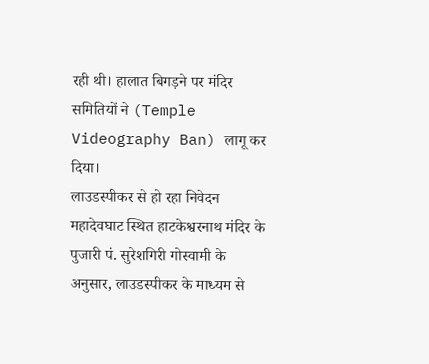रही थी। हालात बिगड़ने पर मंदिर समितियों ने (Temple Videography Ban) लागू कर दिया।
लाउडस्पीकर से हो रहा निवेदन
महादेवघाट स्थित हाटकेश्वरनाथ मंदिर के पुजारी पं. सुरेशगिरी गोस्वामी के अनुसार, लाउडस्पीकर के माध्यम से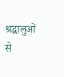श्रद्धालुओं से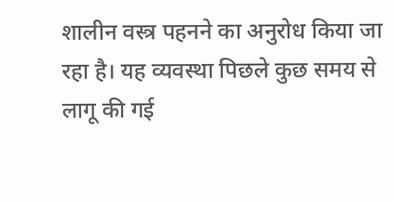शालीन वस्त्र पहनने का अनुरोध किया जा रहा है। यह व्यवस्था पिछले कुछ समय से लागू की गई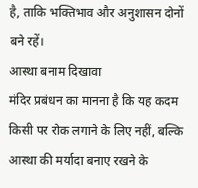है, ताकि भक्तिभाव और अनुशासन दोनों बने रहें।
आस्था बनाम दिखावा
मंदिर प्रबंधन का मानना है कि यह कदम किसी पर रोक लगाने के लिए नहीं, बल्कि आस्था की मर्यादा बनाए रखने के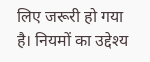लिए जरूरी हो गया है। नियमों का उद्देश्य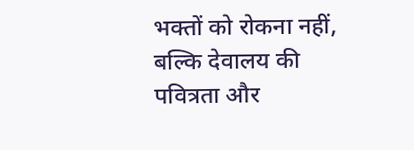भक्तों को रोकना नहीं, बल्कि देवालय की पवित्रता और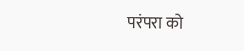परंपरा को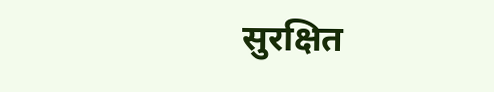सुरक्षित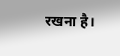रखना है।